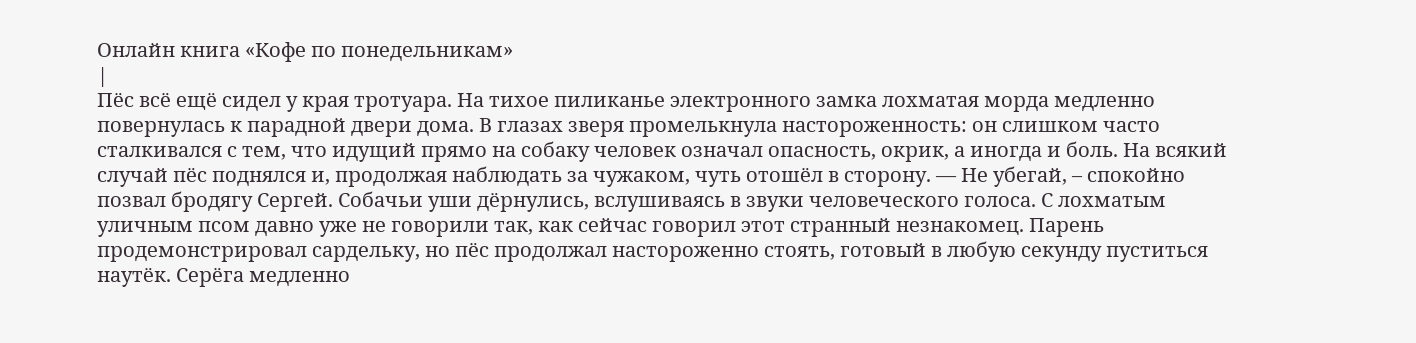Онлайн книга «Кофе по понедельникам»
|
Пёс всё ещё сидел у края тротуара. На тихое пиликанье электронного замка лохматая морда медленно повернулась к парадной двери дома. В глазах зверя промелькнула настороженность: он слишком часто сталкивался с тем, что идущий прямо на собаку человек означал опасность, окрик, а иногда и боль. На всякий случай пёс поднялся и, продолжая наблюдать за чужаком, чуть отошёл в сторону. — Не убегай, – спокойно позвал бродягу Сергей. Собачьи уши дёрнулись, вслушиваясь в звуки человеческого голоса. С лохматым уличным псом давно уже не говорили так, как сейчас говорил этот странный незнакомец. Парень продемонстрировал сардельку, но пёс продолжал настороженно стоять, готовый в любую секунду пуститься наутёк. Серёга медленно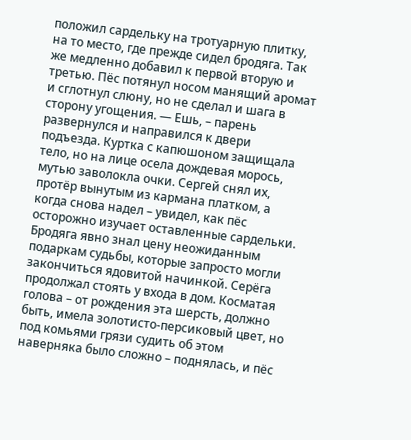положил сардельку на тротуарную плитку, на то место, где прежде сидел бродяга. Так же медленно добавил к первой вторую и третью. Пёс потянул носом манящий аромат и сглотнул слюну, но не сделал и шага в сторону угощения. — Ешь, – парень развернулся и направился к двери подъезда. Куртка с капюшоном защищала тело, но на лице осела дождевая морось, мутью заволокла очки. Сергей снял их, протёр вынутым из кармана платком, а когда снова надел – увидел, как пёс осторожно изучает оставленные сардельки. Бродяга явно знал цену неожиданным подаркам судьбы, которые запросто могли закончиться ядовитой начинкой. Серёга продолжал стоять у входа в дом. Косматая голова – от рождения эта шерсть, должно быть, имела золотисто-персиковый цвет, но под комьями грязи судить об этом наверняка было сложно – поднялась, и пёс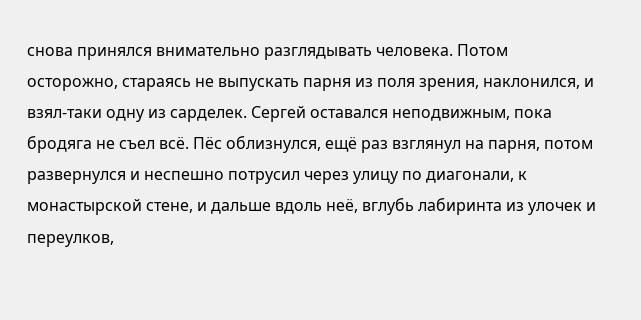снова принялся внимательно разглядывать человека. Потом осторожно, стараясь не выпускать парня из поля зрения, наклонился, и взял-таки одну из сарделек. Сергей оставался неподвижным, пока бродяга не съел всё. Пёс облизнулся, ещё раз взглянул на парня, потом развернулся и неспешно потрусил через улицу по диагонали, к монастырской стене, и дальше вдоль неё, вглубь лабиринта из улочек и переулков,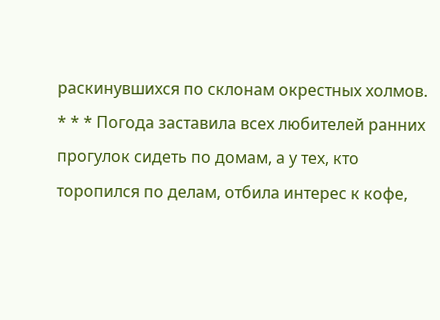раскинувшихся по склонам окрестных холмов. * * * Погода заставила всех любителей ранних прогулок сидеть по домам, а у тех, кто торопился по делам, отбила интерес к кофе,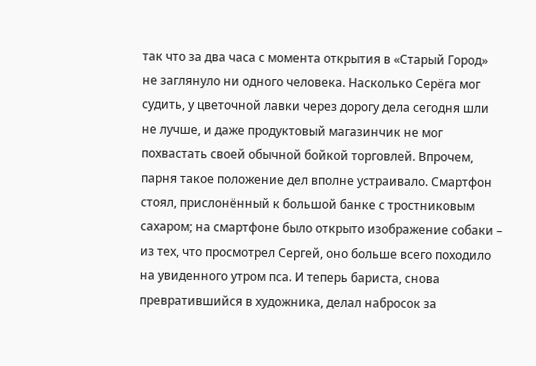так что за два часа с момента открытия в «Старый Город» не заглянуло ни одного человека. Насколько Серёга мог судить, у цветочной лавки через дорогу дела сегодня шли не лучше, и даже продуктовый магазинчик не мог похвастать своей обычной бойкой торговлей. Впрочем, парня такое положение дел вполне устраивало. Смартфон стоял, прислонённый к большой банке с тростниковым сахаром; на смартфоне было открыто изображение собаки – из тех, что просмотрел Сергей, оно больше всего походило на увиденного утром пса. И теперь бариста, снова превратившийся в художника, делал набросок за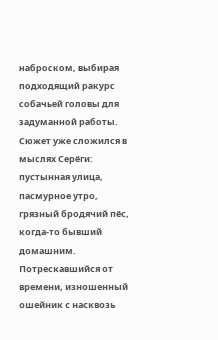наброском, выбирая подходящий ракурс собачьей головы для задуманной работы. Сюжет уже сложился в мыслях Серёги: пустынная улица, пасмурное утро, грязный бродячий пёс, когда-то бывший домашним. Потрескавшийся от времени, изношенный ошейник с насквозь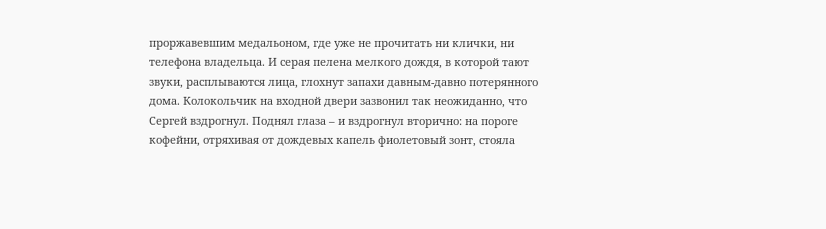проржавевшим медальоном, где уже не прочитать ни клички, ни телефона владельца. И серая пелена мелкого дождя, в которой тают звуки, расплываются лица, глохнут запахи давным-давно потерянного дома. Колокольчик на входной двери зазвонил так неожиданно, что Сергей вздрогнул. Поднял глаза – и вздрогнул вторично: на пороге кофейни, отряхивая от дождевых капель фиолетовый зонт, стояла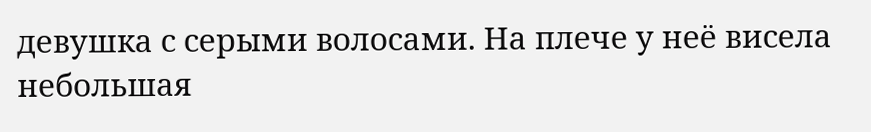девушка с серыми волосами. На плече у неё висела небольшая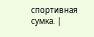спортивная сумка. |